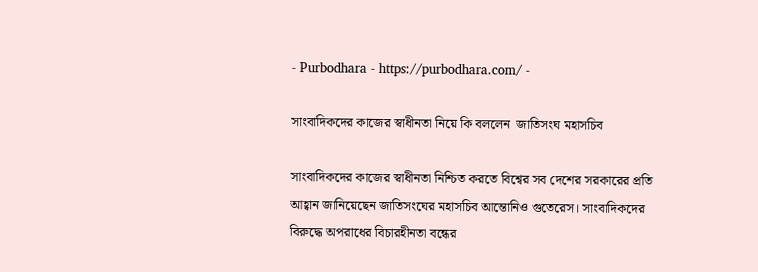- Purbodhara - https://purbodhara.com/ -

সাংবাদিকদের কাজের স্বাধীনতা নিয়ে কি বললেন  জাতিসংঘ মহাসচিব

সাংবাদিকদের কাজের স্বাধীনতা নিশ্চিত করতে বিশ্বের সব দেশের সরকারের প্রতি আহ্বান জানিয়েছেন জাতিসংঘের মহাসচিব আন্তোনিও গুতেরেস। সাংবাদিকদের বিরুদ্ধে অপরাধের বিচারহীনতা বন্ধের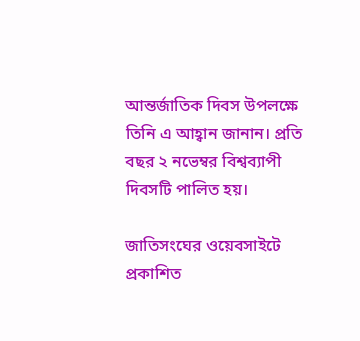আন্তর্জাতিক দিবস উপলক্ষে তিনি এ আহ্বান জানান। প্রতি বছর ২ নভেম্বর বিশ্বব্যাপী দিবসটি পালিত হয়।

জাতিসংঘের ওয়েবসাইটে প্রকাশিত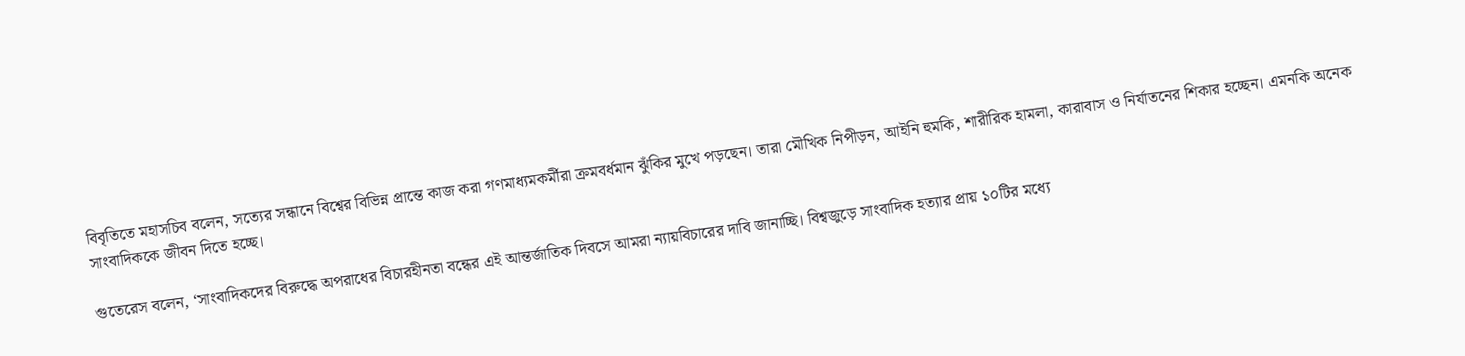বিবৃতিতে মহাসচিব বলেন, সত্যের সন্ধানে বিশ্বের বিভিন্ন প্রান্তে কাজ করা গণমাধ্যমকর্মীরা ক্রমবর্ধমান ঝুঁকির মুখে পড়ছেন। তারা মৌখিক নিপীড়ন, আইনি হুমকি, শারীরিক হামলা, কারাবাস ও নির্যাতনের শিকার হচ্ছেন। এমনকি অনেক সাংবাদিককে জীবন দিতে হচ্ছে।

গুতেরেস বলেন, ‘সাংবাদিকদের বিরুদ্ধে অপরাধের বিচারহীনতা বন্ধের এই আন্তর্জাতিক দিবসে আমরা ন্যায়বিচারের দাবি জানাচ্ছি। বিশ্বজুড়ে সাংবাদিক হত্যার প্রায় ১০টির মধ্যে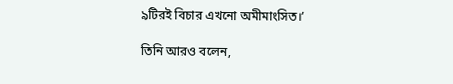৯টিরই বিচার এখনো অমীমাংসিত।’

তিনি আরও বলেন,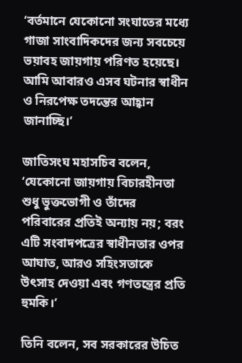‘বর্তমানে যেকোনো সংঘাতের মধ্যে গাজা সাংবাদিকদের জন্য সবচেয়ে ভয়াবহ জায়গায় পরিণত হয়েছে। আমি আবারও এসব ঘটনার স্বাধীন ও নিরপেক্ষ তদন্তের আহ্বান জানাচ্ছি।’

জাতিসংঘ মহাসচিব বলেন, ‘যেকোনো জায়গায় বিচারহীনতা শুধু ভুক্তভোগী ও তাঁদের পরিবারের প্রতিই অন্যায় নয়; বরং এটি সংবাদপত্রের স্বাধীনতার ওপর আঘাত, আরও সহিংসতাকে উৎসাহ দেওয়া এবং গণতন্ত্রের প্রতি হুমকি।’

তিনি বলেন, সব সরকারের উচিত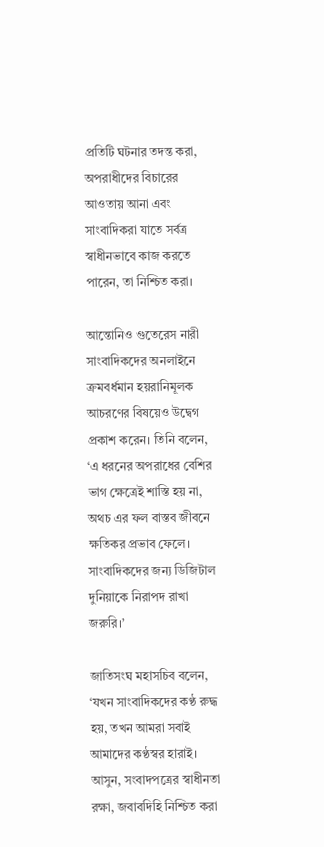প্রতিটি ঘটনার তদন্ত করা, অপরাধীদের বিচারের আওতায় আনা এবং সাংবাদিকরা যাতে সর্বত্র স্বাধীনভাবে কাজ করতে পারেন, তা নিশ্চিত করা।

আন্তোনিও গুতেরেস নারী সাংবাদিকদের অনলাইনে ক্রমবর্ধমান হয়রানিমূলক আচরণের বিষয়েও উদ্বেগ প্রকাশ করেন। তিনি বলেন, ‘এ ধরনের অপরাধের বেশির ভাগ ক্ষেত্রেই শাস্তি হয় না, অথচ এর ফল বাস্তব জীবনে ক্ষতিকর প্রভাব ফেলে। সাংবাদিকদের জন্য ডিজিটাল দুনিয়াকে নিরাপদ রাখা জরুরি।’

জাতিসংঘ মহাসচিব বলেন, ‘যখন সাংবাদিকদের কণ্ঠ রুদ্ধ হয়, তখন আমরা সবাই আমাদের কণ্ঠস্বর হারাই। আসুন, সংবাদপত্রের স্বাধীনতা রক্ষা, জবাবদিহি নিশ্চিত করা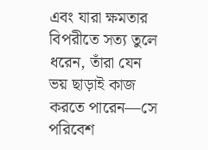এবং যারা ক্ষমতার বিপরীতে সত্য তুলে ধরেন, তাঁরা যেন ভয় ছাড়াই কাজ করতে পারেন—সে পরিবেশ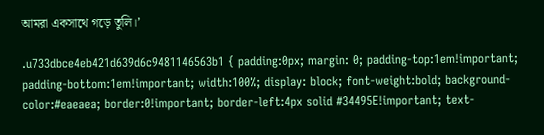আমরা একসাথে গড়ে তুলি।’

.u733dbce4eb421d639d6c9481146563b1 { padding:0px; margin: 0; padding-top:1em!important; padding-bottom:1em!important; width:100%; display: block; font-weight:bold; background-color:#eaeaea; border:0!important; border-left:4px solid #34495E!important; text-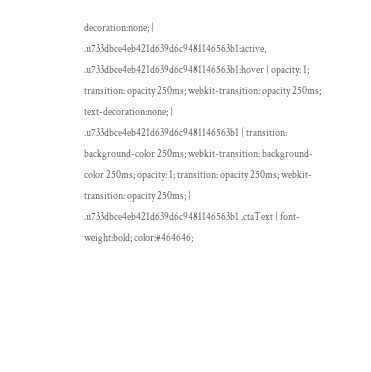decoration:none; } .u733dbce4eb421d639d6c9481146563b1:active, .u733dbce4eb421d639d6c9481146563b1:hover { opacity: 1; transition: opacity 250ms; webkit-transition: opacity 250ms; text-decoration:none; } .u733dbce4eb421d639d6c9481146563b1 { transition: background-color 250ms; webkit-transition: background-color 250ms; opacity: 1; transition: opacity 250ms; webkit-transition: opacity 250ms; } .u733dbce4eb421d639d6c9481146563b1 .ctaText { font-weight:bold; color:#464646;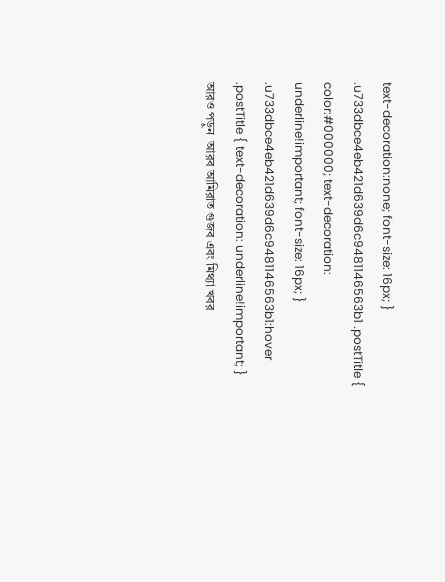text-decoration:none; font-size: 16px; } .u733dbce4eb421d639d6c9481146563b1 .postTitle { color:#000000; text-decoration: underline!important; font-size: 16px; } .u733dbce4eb421d639d6c9481146563b1:hover .postTitle { text-decoration: underline!important; }
আরও পড়ুন  আরব আমিরাত গুজব এবং মিথ্যা খবর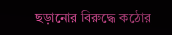ছড়ানোর বিরুদ্ধে কঠোর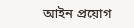আইন প্রয়োগ